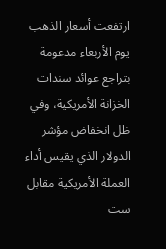ارتفعت أسعار الذهب يوم الأربعاء مدعومة بتراجع عوائد سندات الخزانة الأمريكية، وفي ظل انخفاض مؤشر الدولار الذي يقيس أداء العملة الأمريكية مقابل ست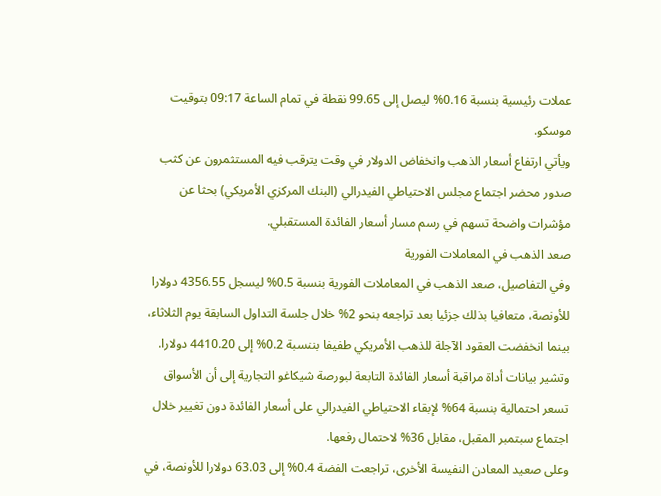عملات رئيسية بنسبة 0.16% ليصل إلى 99.65 نقطة في تمام الساعة 09:17 بتوقيت موسكو.
ويأتي ارتفاع أسعار الذهب وانخفاض الدولار في وقت يترقب فيه المستثمرون عن كثب صدور محضر اجتماع مجلس الاحتياطي الفيدرالي (البنك المركزي الأمريكي) بحثا عن مؤشرات واضحة تسهم في رسم مسار أسعار الفائدة المستقبلي.
صعد الذهب في المعاملات الفورية
وفي التفاصيل، صعد الذهب في المعاملات الفورية بنسبة 0.5% ليسجل 4356.55 دولارا للأونصة، متعافيا بذلك جزئيا بعد تراجعه بنحو 2% خلال جلسة التداول السابقة يوم الثلاثاء، بينما انخفضت العقود الآجلة للذهب الأمريكي طفيفا بننسبة 0.2% إلى 4410.20 دولارا.
وتشير بيانات أداة مراقبة أسعار الفائدة التابعة لبورصة شيكاغو التجارية إلى أن الأسواق تسعر احتمالية بنسبة 64% لإبقاء الاحتياطي الفيدرالي على أسعار الفائدة دون تغيير خلال اجتماع سبتمبر المقبل، مقابل 36% لاحتمال رفعها.
وعلى صعيد المعادن النفيسة الأخرى، تراجعت الفضة 0.4% إلى 63.03 دولارا للأونصة، في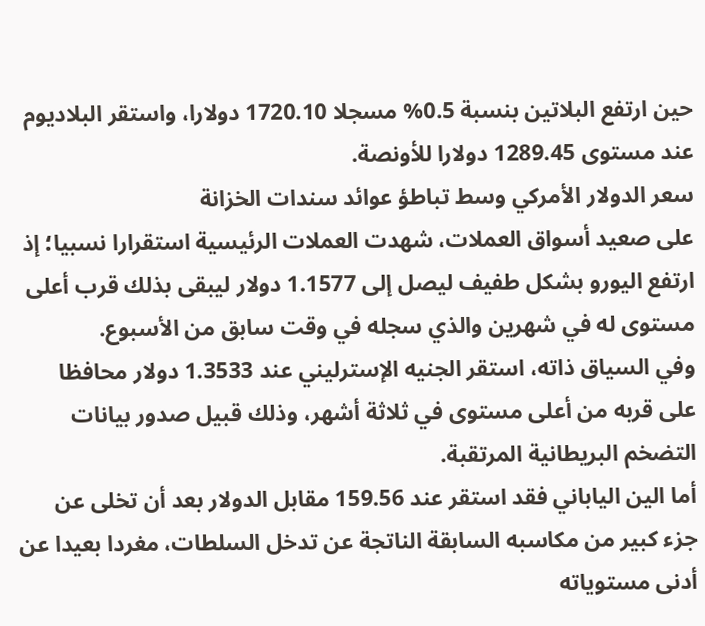حين ارتفع البلاتين بنسبة 0.5% مسجلا 1720.10 دولارا، واستقر البلاديوم عند مستوى 1289.45 دولارا للأونصة.
سعر الدولار الأمركي وسط تباطؤ عوائد سندات الخزانة
على صعيد أسواق العملات، شهدت العملات الرئيسية استقرارا نسبيا؛ إذ ارتفع اليورو بشكل طفيف ليصل إلى 1.1577 دولار ليبقى بذلك قرب أعلى مستوى له في شهرين والذي سجله في وقت سابق من الأسبوع.
وفي السياق ذاته، استقر الجنيه الإسترليني عند 1.3533 دولار محافظا على قربه من أعلى مستوى في ثلاثة أشهر، وذلك قبيل صدور بيانات التضخم البريطانية المرتقبة.
أما الين الياباني فقد استقر عند 159.56 مقابل الدولار بعد أن تخلى عن جزء كبير من مكاسبه السابقة الناتجة عن تدخل السلطات، مغردا بعيدا عن أدنى مستوياته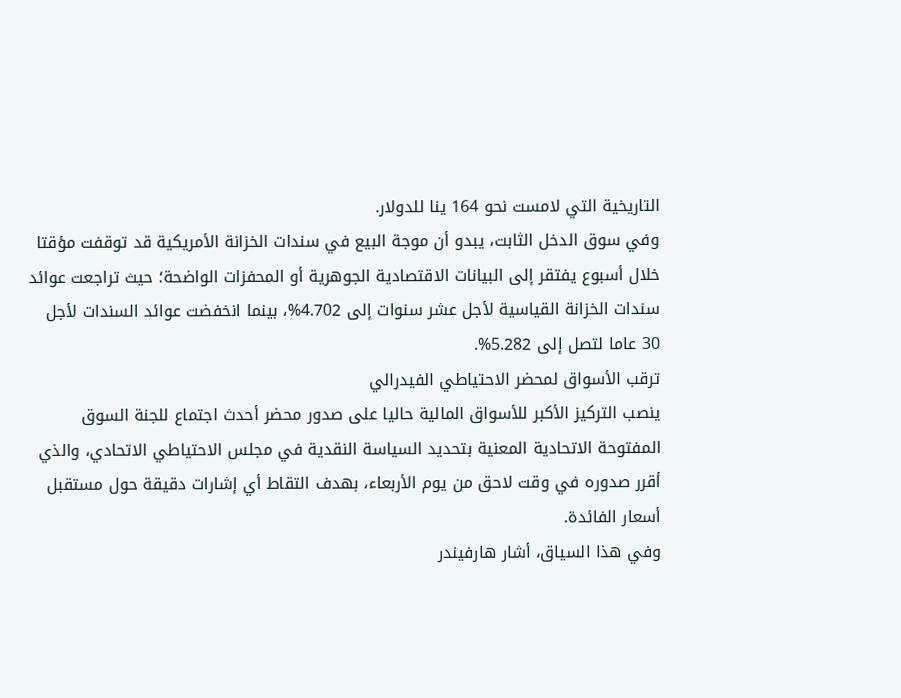التاريخية التي لامست نحو 164 ينا للدولار.
وفي سوق الدخل الثابت، يبدو أن موجة البيع في سندات الخزانة الأمريكية قد توقفت مؤقتا خلال أسبوع يفتقر إلى البيانات الاقتصادية الجوهرية أو المحفزات الواضحة؛ حيث تراجعت عوائد سندات الخزانة القياسية لأجل عشر سنوات إلى 4.702%، بينما انخفضت عوائد السندات لأجل 30 عاما لتصل إلى 5.282%.
ترقب الأسواق لمحضر الاحتياطي الفيدرالي
ينصب التركيز الأكبر للأسواق المالية حاليا على صدور محضر أحدث اجتماع للجنة السوق المفتوحة الاتحادية المعنية بتحديد السياسة النقدية في مجلس الاحتياطي الاتحادي، والذي أقرر صدوره في وقت لاحق من يوم الأربعاء، بهدف التقاط أي إشارات دقيقة حول مستقبل أسعار الفائدة.
وفي هذا السياق، أشار هارفيندر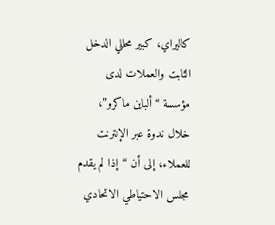كاليراي، كبير محللي الدخل الثابت والعملات لدى مؤسسة “ألباين ماكرو”، خلال ندوة عبر الإنترنت للعملاء، إلى أن “إذا لم يقدم مجلس الاحتياطي الاتحادي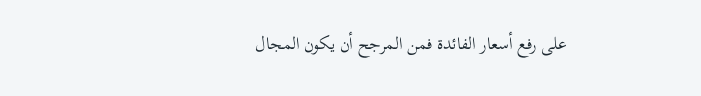على رفع أسعار الفائدة فمن المرجح أن يكون المجال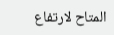المتاح لارتفاع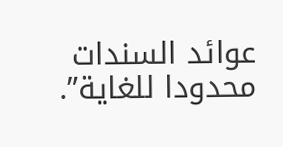عوائد السندات محدودا للغاية”.